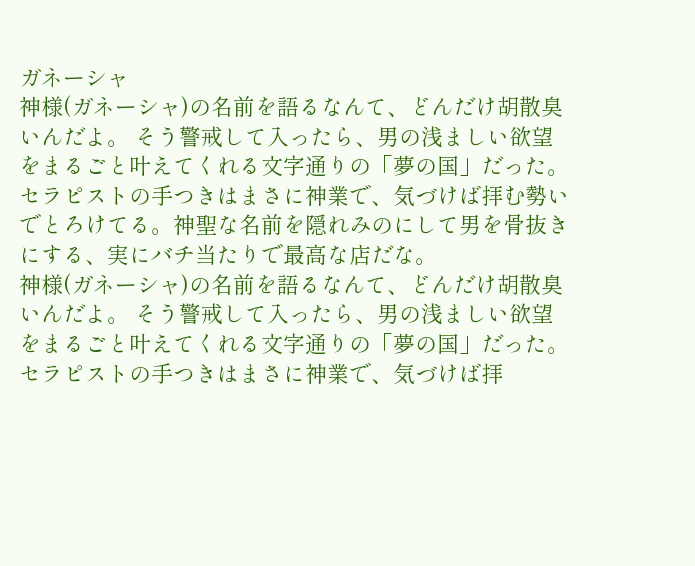ガネーシャ
神様(ガネーシャ)の名前を語るなんて、どんだけ胡散臭いんだよ。 そう警戒して入ったら、男の浅ましい欲望をまるごと叶えてくれる文字通りの「夢の国」だった。セラピストの手つきはまさに神業で、気づけば拝む勢いでとろけてる。神聖な名前を隠れみのにして男を骨抜きにする、実にバチ当たりで最高な店だな。
神様(ガネーシャ)の名前を語るなんて、どんだけ胡散臭いんだよ。 そう警戒して入ったら、男の浅ましい欲望をまるごと叶えてくれる文字通りの「夢の国」だった。セラピストの手つきはまさに神業で、気づけば拝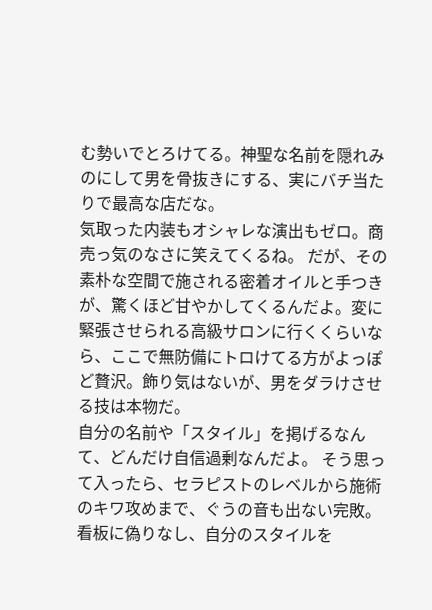む勢いでとろけてる。神聖な名前を隠れみのにして男を骨抜きにする、実にバチ当たりで最高な店だな。
気取った内装もオシャレな演出もゼロ。商売っ気のなさに笑えてくるね。 だが、その素朴な空間で施される密着オイルと手つきが、驚くほど甘やかしてくるんだよ。変に緊張させられる高級サロンに行くくらいなら、ここで無防備にトロけてる方がよっぽど贅沢。飾り気はないが、男をダラけさせる技は本物だ。
自分の名前や「スタイル」を掲げるなんて、どんだけ自信過剰なんだよ。 そう思って入ったら、セラピストのレベルから施術のキワ攻めまで、ぐうの音も出ない完敗。看板に偽りなし、自分のスタイルを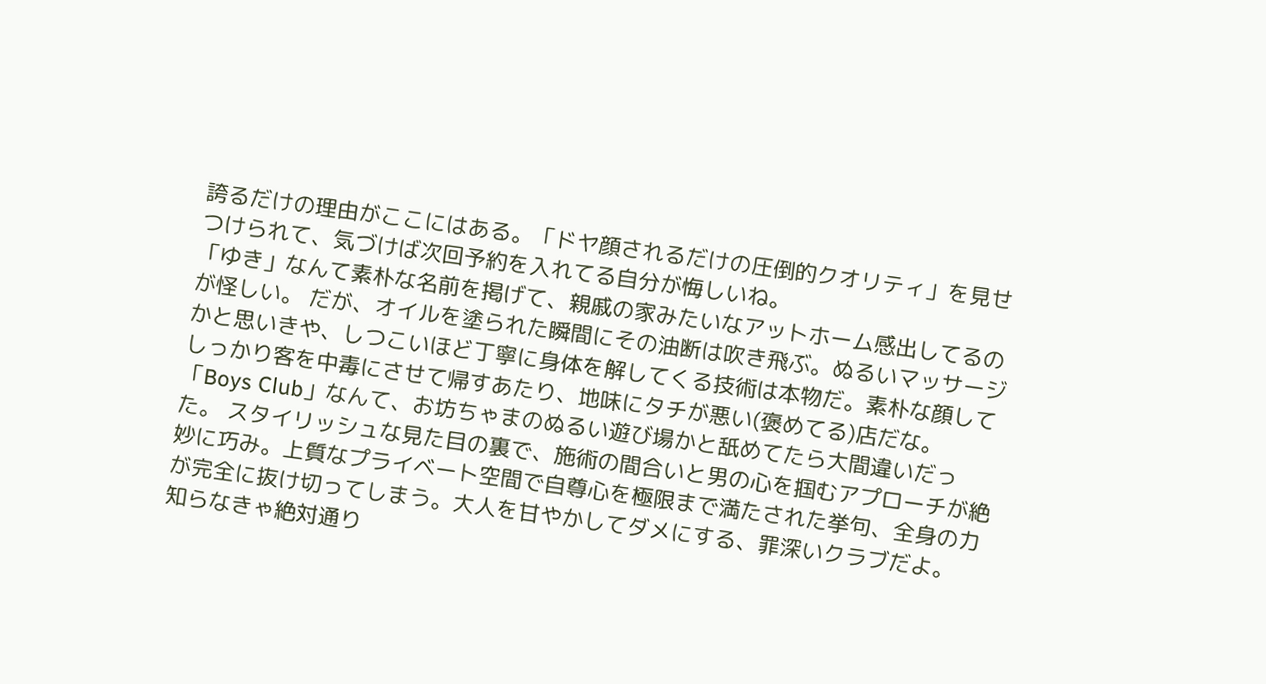誇るだけの理由がここにはある。「ドヤ顔されるだけの圧倒的クオリティ」を見せつけられて、気づけば次回予約を入れてる自分が悔しいね。
「ゆき」なんて素朴な名前を掲げて、親戚の家みたいなアットホーム感出してるのが怪しい。 だが、オイルを塗られた瞬間にその油断は吹き飛ぶ。ぬるいマッサージかと思いきや、しつこいほど丁寧に身体を解してくる技術は本物だ。素朴な顔してしっかり客を中毒にさせて帰すあたり、地味にタチが悪い(褒めてる)店だな。
「Boys Club」なんて、お坊ちゃまのぬるい遊び場かと舐めてたら大間違いだった。 スタイリッシュな見た目の裏で、施術の間合いと男の心を掴むアプローチが絶妙に巧み。上質なプライベート空間で自尊心を極限まで満たされた挙句、全身の力が完全に抜け切ってしまう。大人を甘やかしてダメにする、罪深いクラブだよ。
知らなきゃ絶対通り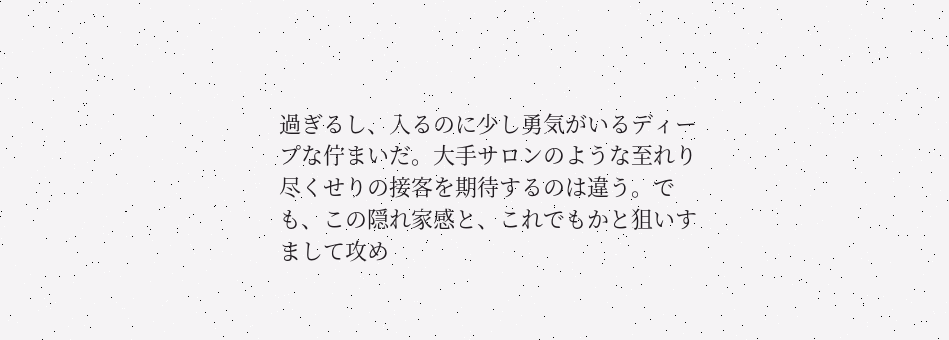過ぎるし、入るのに少し勇気がいるディープな佇まいだ。大手サロンのような至れり尽くせりの接客を期待するのは違う。でも、この隠れ家感と、これでもかと狙いすまして攻め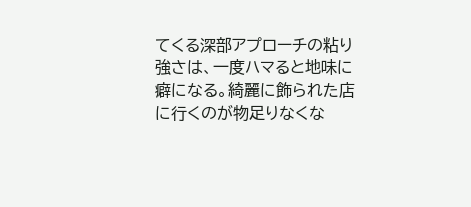てくる深部アプローチの粘り強さは、一度ハマると地味に癖になる。綺麗に飾られた店に行くのが物足りなくな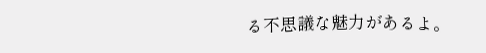る不思議な魅力があるよ。